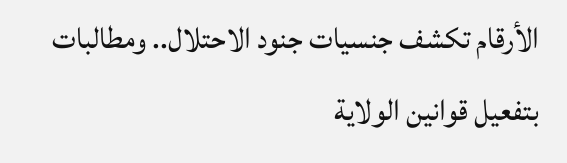الأرقام تكشف جنسيات جنود الاحتلال.. ومطالبات بتفعيل قوانين الولاية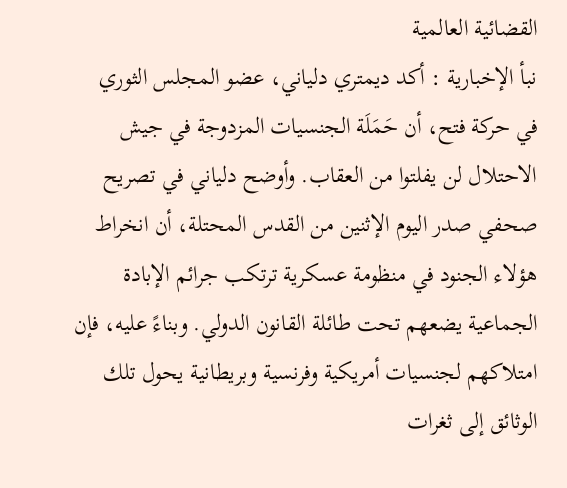القضائية العالمية
نبأ الإخبارية : أكد ديمتري دلياني، عضو المجلس الثوري في حركة فتح، أن حَمَلَة الجنسيات المزدوجة في جيش الاحتلال لن يفلتوا من العقاب. وأوضح دلياني في تصريح صحفي صدر اليوم الإثنين من القدس المحتلة، أن انخراط هؤلاء الجنود في منظومة عسكرية ترتكب جرائم الإبادة الجماعية يضعهم تحت طائلة القانون الدولي. وبناءً عليه، فإن امتلاكهم لجنسيات أمريكية وفرنسية وبريطانية يحول تلك الوثائق إلى ثغرات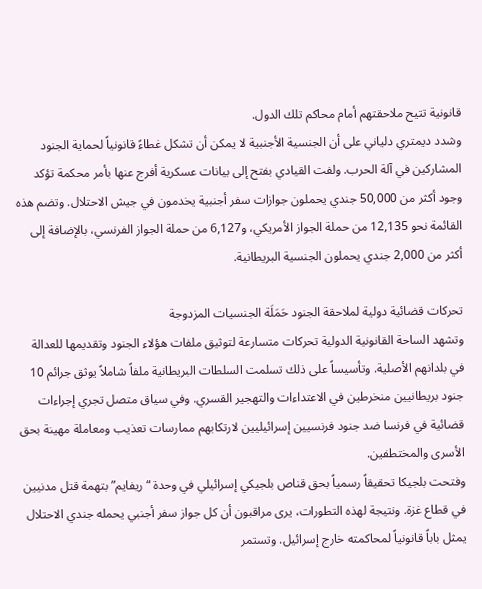قانونية تتيح ملاحقتهم أمام محاكم تلك الدول.
وشدد ديمتري دلياني على أن الجنسية الأجنبية لا يمكن أن تشكل غطاءً قانونياً لحماية الجنود المشاركين في آلة الحرب. ولفت القيادي بفتح إلى بيانات عسكرية أفرج عنها بأمر محكمة تؤكد وجود أكثر من 50,000 جندي يحملون جوازات سفر أجنبية يخدمون في جيش الاحتلال. وتضم هذه القائمة نحو 12,135 من حملة الجواز الأمريكي، و6,127 من حملة الجواز الفرنسي، بالإضافة إلى أكثر من 2,000 جندي يحملون الجنسية البريطانية.

تحركات قضائية دولية لملاحقة الجنود حَمَلَة الجنسيات المزدوجة
وتشهد الساحة القانونية الدولية تحركات متسارعة لتوثيق ملفات هؤلاء الجنود وتقديمها للعدالة في بلدانهم الأصلية. وتأسيساً على ذلك تسلمت السلطات البريطانية ملفاً شاملاً يوثق جرائم 10 جنود بريطانيين منخرطين في الاعتداءات والتهجير القسري. وفي سياق متصل تجري إجراءات قضائية في فرنسا ضد جنود فرنسيين إسرائيليين لارتكابهم ممارسات تعذيب ومعاملة مهينة بحق الأسرى والمختطفين.
وفتحت بلجيكا تحقيقاً رسمياً بحق قناص بلجيكي إسرائيلي في وحدة “ريفايم” بتهمة قتل مدنيين في قطاع غزة. ونتيجة لهذه التطورات، يرى مراقبون أن كل جواز سفر أجنبي يحمله جندي الاحتلال يمثل باباً قانونياً لمحاكمته خارج إسرائيل. وتستمر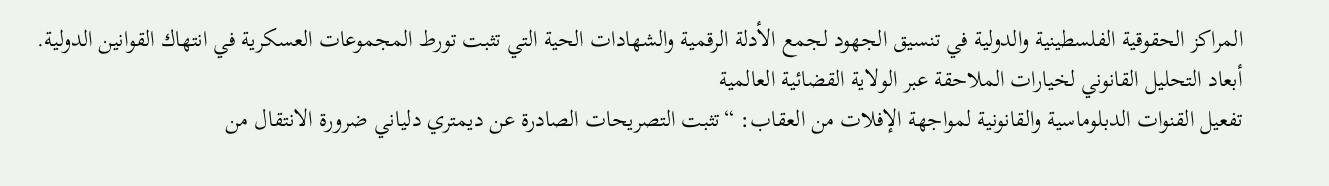المراكز الحقوقية الفلسطينية والدولية في تنسيق الجهود لجمع الأدلة الرقمية والشهادات الحية التي تثبت تورط المجموعات العسكرية في انتهاك القوانين الدولية.
أبعاد التحليل القانوني لخيارات الملاحقة عبر الولاية القضائية العالمية
تفعيل القنوات الدبلوماسية والقانونية لمواجهة الإفلات من العقاب: “تثبت التصريحات الصادرة عن ديمتري دلياني ضرورة الانتقال من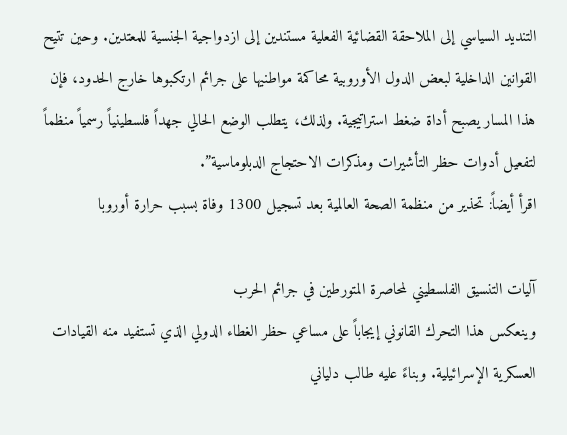التنديد السياسي إلى الملاحقة القضائية الفعلية مستندين إلى ازدواجية الجنسية للمعتدين. وحين تتيح القوانين الداخلية لبعض الدول الأوروبية محاكمة مواطنيها على جرائم ارتكبوها خارج الحدود، فإن هذا المسار يصبح أداة ضغط استراتيجية. ولذلك، يتطلب الوضع الحالي جهداً فلسطينياً رسمياً منظماً لتفعيل أدوات حظر التأشيرات ومذكرات الاحتجاج الدبلوماسية”.
اقرأ أيضاً: تحذير من منظمة الصحة العالمية بعد تسجيل 1300 وفاة بسبب حرارة أوروبا

آليات التنسيق الفلسطيني لمحاصرة المتورطين في جرائم الحرب
وينعكس هذا التحرك القانوني إيجاباً على مساعي حظر الغطاء الدولي الذي تستفيد منه القيادات العسكرية الإسرائيلية. وبناءً عليه طالب دلياني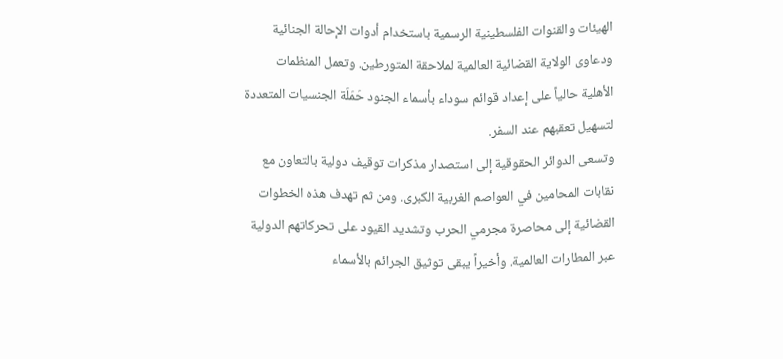الهيئات والقنوات الفلسطينية الرسمية باستخدام أدوات الإحالة الجنائية ودعاوى الولاية القضائية العالمية لملاحقة المتورطين. وتعمل المنظمات الأهلية حالياً على إعداد قوائم سوداء بأسماء الجنود حَمَلَة الجنسيات المتعددة لتسهيل تعقبهم عند السفر.
وتسعى الدوائر الحقوقية إلى استصدار مذكرات توقيف دولية بالتعاون مع نقابات المحامين في العواصم الغربية الكبرى. ومن ثم تهدف هذه الخطوات القضائية إلى محاصرة مجرمي الحرب وتشديد القيود على تحركاتهم الدولية عبر المطارات العالمية. وأخيراً يبقى توثيق الجرائم بالأسماء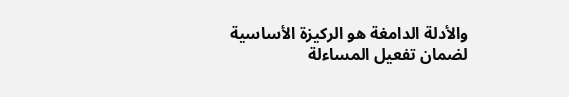والأدلة الدامغة هو الركيزة الأساسية لضمان تفعيل المساءلة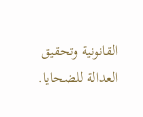القانونية وتحقيق العدالة للضحايا.